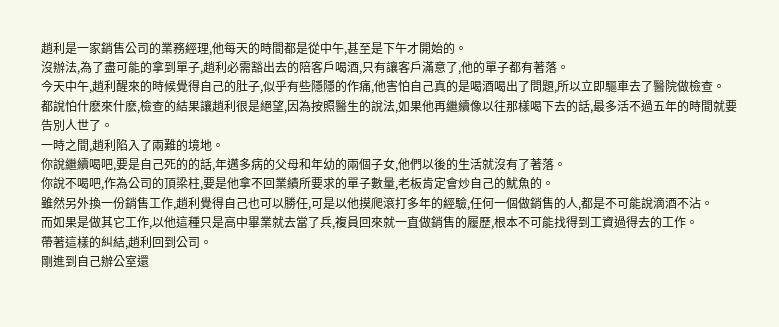趙利是一家銷售公司的業務經理,他每天的時間都是從中午,甚至是下午才開始的。
沒辦法,為了盡可能的拿到單子,趙利必需豁出去的陪客戶喝酒,只有讓客戶滿意了,他的單子都有著落。
今天中午,趙利醒來的時候覺得自己的肚子,似乎有些隱隱的作痛,他害怕自己真的是喝酒喝出了問題,所以立即驅車去了醫院做檢查。
都說怕什麽來什麽,檢查的結果讓趙利很是絕望,因為按照醫生的說法,如果他再繼續像以往那樣喝下去的話,最多活不過五年的時間就要告別人世了。
一時之間,趙利陷入了兩難的境地。
你說繼續喝吧,要是自己死的的話,年邁多病的父母和年幼的兩個子女,他們以後的生活就沒有了著落。
你說不喝吧,作為公司的頂梁柱,要是他拿不回業績所要求的單子數量,老板肯定會炒自己的魷魚的。
雖然另外換一份銷售工作,趙利覺得自己也可以勝任,可是以他摸爬滾打多年的經驗,任何一個做銷售的人,都是不可能說滴酒不沾。
而如果是做其它工作,以他這種只是高中畢業就去當了兵,複員回來就一直做銷售的履歷,根本不可能找得到工資過得去的工作。
帶著這樣的糾結,趙利回到公司。
剛進到自己辦公室還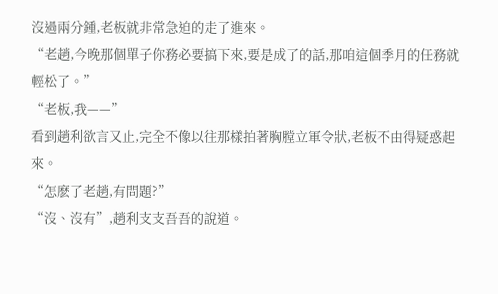沒過兩分鍾,老板就非常急迫的走了進來。
“老趙,今晚那個單子你務必要搞下來,要是成了的話,那咱這個季月的任務就輕松了。”
“老板,我——”
看到趙利欲言又止,完全不像以往那樣拍著胸膛立軍令狀,老板不由得疑惑起來。
“怎麽了老趙,有問題?”
“沒、沒有”,趙利支支吾吾的說道。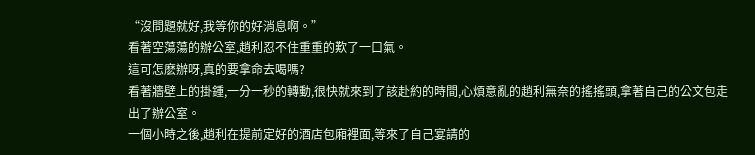“沒問題就好,我等你的好消息啊。”
看著空蕩蕩的辦公室,趙利忍不住重重的歎了一口氣。
這可怎麽辦呀,真的要拿命去喝嗎?
看著牆壁上的掛鍾,一分一秒的轉動,很快就來到了該赴約的時間,心煩意亂的趙利無奈的搖搖頭,拿著自己的公文包走出了辦公室。
一個小時之後,趙利在提前定好的酒店包廂裡面,等來了自己宴請的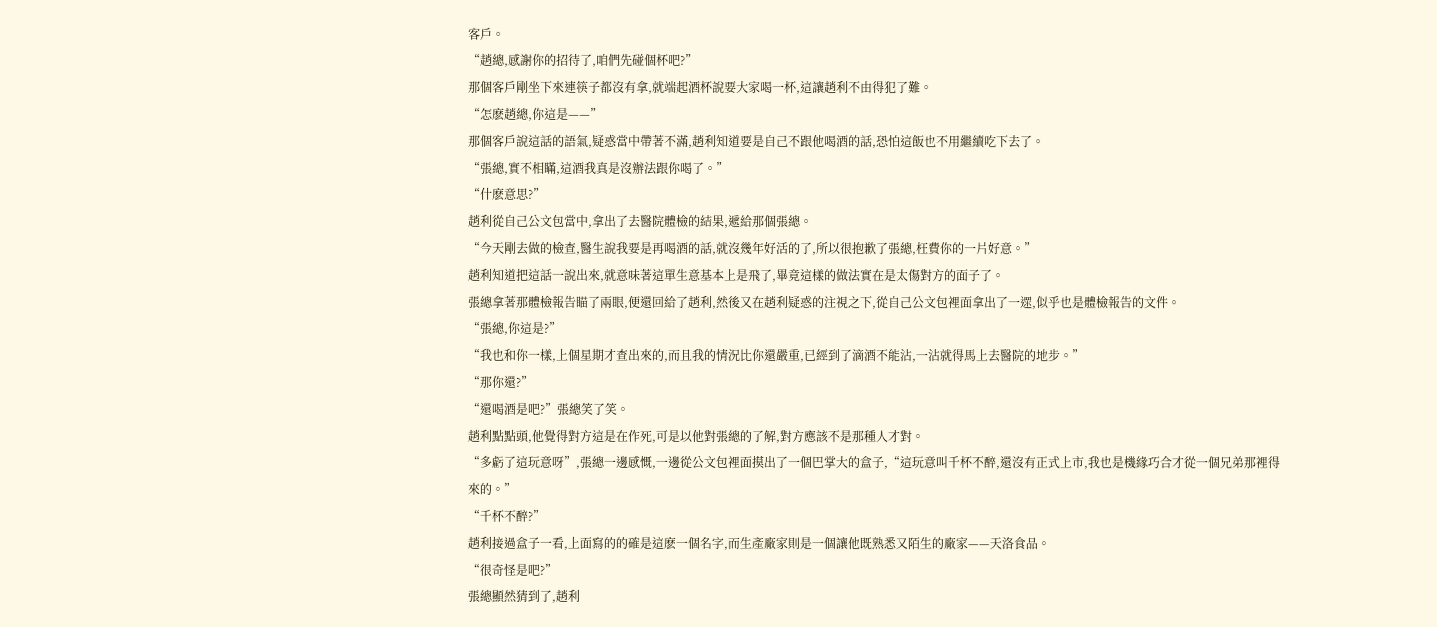客戶。
“趙總,感謝你的招待了,咱們先碰個杯吧?”
那個客戶剛坐下來連筷子都沒有拿,就端起酒杯說要大家喝一杯,這讓趙利不由得犯了難。
“怎麽趙總,你這是——”
那個客戶說這話的語氣,疑惑當中帶著不滿,趙利知道要是自己不跟他喝酒的話,恐怕這飯也不用繼續吃下去了。
“張總,實不相瞞,這酒我真是沒辦法跟你喝了。”
“什麽意思?”
趙利從自己公文包當中,拿出了去醫院體檢的結果,遞給那個張總。
“今天剛去做的檢查,醫生說我要是再喝酒的話,就沒幾年好活的了,所以很抱歉了張總,枉費你的一片好意。”
趙利知道把這話一說出來,就意味著這單生意基本上是飛了,畢竟這樣的做法實在是太傷對方的面子了。
張總拿著那體檢報告瞄了兩眼,便還回給了趙利,然後又在趙利疑惑的注視之下,從自己公文包裡面拿出了一遝,似乎也是體檢報告的文件。
“張總,你這是?”
“我也和你一樣,上個星期才查出來的,而且我的情況比你還嚴重,已經到了滴酒不能沾,一沾就得馬上去醫院的地步。”
“那你還?”
“還喝酒是吧?”張總笑了笑。
趙利點點頭,他覺得對方這是在作死,可是以他對張總的了解,對方應該不是那種人才對。
“多虧了這玩意呀”,張總一邊感慨,一邊從公文包裡面摸出了一個巴掌大的盒子,“這玩意叫千杯不醉,還沒有正式上市,我也是機緣巧合才從一個兄弟那裡得來的。”
“千杯不醉?”
趙利接過盒子一看,上面寫的的確是這麽一個名字,而生產廠家則是一個讓他既熟悉又陌生的廠家——天洛食品。
“很奇怪是吧?”
張總顯然猜到了,趙利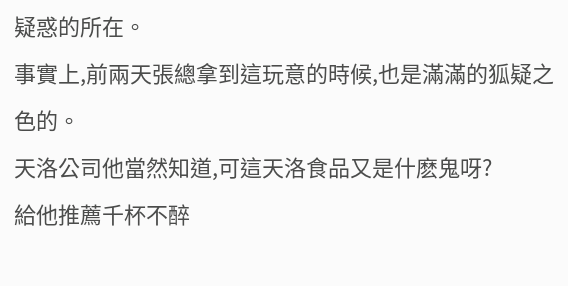疑惑的所在。
事實上,前兩天張總拿到這玩意的時候,也是滿滿的狐疑之色的。
天洛公司他當然知道,可這天洛食品又是什麽鬼呀?
給他推薦千杯不醉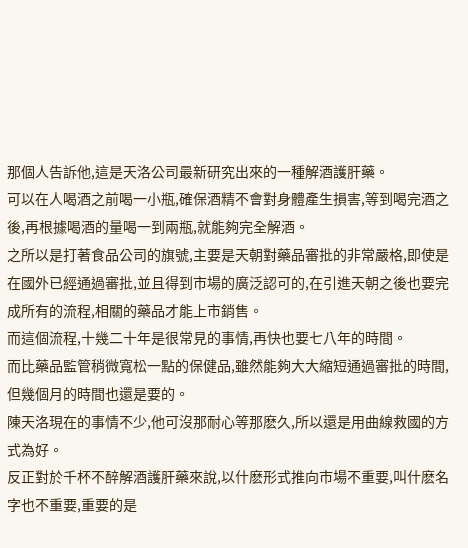那個人告訴他,這是天洛公司最新研究出來的一種解酒護肝藥。
可以在人喝酒之前喝一小瓶,確保酒精不會對身體產生損害,等到喝完酒之後,再根據喝酒的量喝一到兩瓶,就能夠完全解酒。
之所以是打著食品公司的旗號,主要是天朝對藥品審批的非常嚴格,即使是在國外已經通過審批,並且得到市場的廣泛認可的,在引進天朝之後也要完成所有的流程,相關的藥品才能上市銷售。
而這個流程,十幾二十年是很常見的事情,再快也要七八年的時間。
而比藥品監管稍微寬松一點的保健品,雖然能夠大大縮短通過審批的時間,但幾個月的時間也還是要的。
陳天洛現在的事情不少,他可沒那耐心等那麽久,所以還是用曲線救國的方式為好。
反正對於千杯不醉解酒護肝藥來說,以什麽形式推向市場不重要,叫什麽名字也不重要,重要的是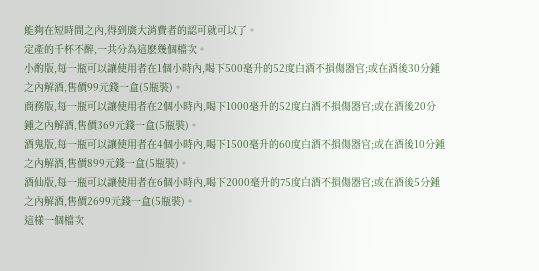能夠在短時間之內,得到廣大消費者的認可就可以了。
定產的千杯不醉,一共分為這麽幾個檔次。
小酌版,每一瓶可以讓使用者在1個小時內,喝下500毫升的52度白酒不損傷器官;或在酒後30分鍾之內解酒,售價99元錢一盒(5瓶裝)。
商務版,每一瓶可以讓使用者在2個小時內,喝下1000毫升的52度白酒不損傷器官;或在酒後20分鍾之內解酒,售價369元錢一盒(5瓶裝)。
酒鬼版,每一瓶可以讓使用者在4個小時內,喝下1500毫升的60度白酒不損傷器官;或在酒後10分鍾之內解酒,售價899元錢一盒(5瓶裝)。
酒仙版,每一瓶可以讓使用者在6個小時內,喝下2000毫升的75度白酒不損傷器官;或在酒後5分鍾之內解酒,售價2699元錢一盒(5瓶裝)。
這樣一個檔次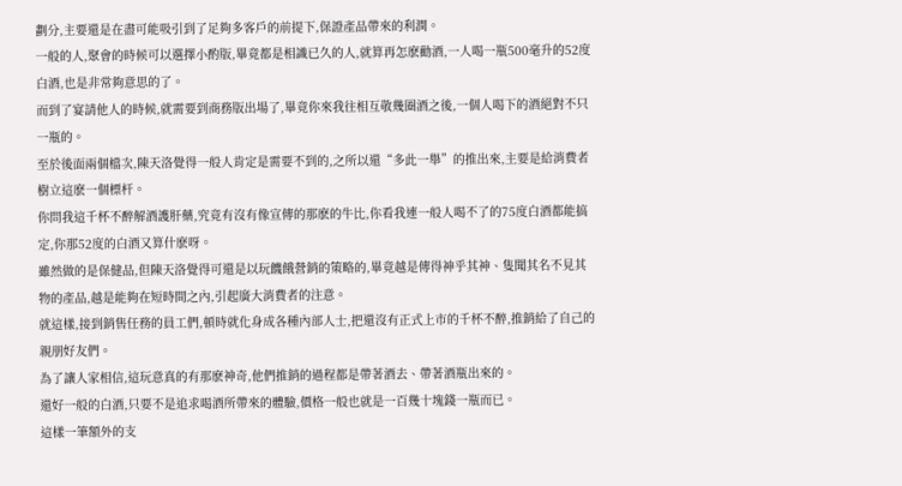劃分,主要還是在盡可能吸引到了足夠多客戶的前提下,保證產品帶來的利潤。
一般的人,聚會的時候可以選擇小酌版,畢竟都是相識已久的人,就算再怎麽勸酒,一人喝一瓶500毫升的52度白酒,也是非常夠意思的了。
而到了宴請他人的時候,就需要到商務版出場了,畢竟你來我往相互敬幾圈酒之後,一個人喝下的酒絕對不只一瓶的。
至於後面兩個檔次,陳天洛覺得一般人肯定是需要不到的,之所以還“多此一舉”的推出來,主要是給消費者樹立這麽一個標杆。
你問我這千杯不醉解酒護肝藥,究竟有沒有像宣傳的那麽的牛比,你看我連一般人喝不了的75度白酒都能搞定,你那52度的白酒又算什麽呀。
雖然做的是保健品,但陳天洛覺得可還是以玩饑餓營銷的策略的,畢竟越是傳得神乎其神、隻聞其名不見其物的產品,越是能夠在短時間之內,引起廣大消費者的注意。
就這樣,接到銷售任務的員工們,頓時就化身成各種內部人士,把還沒有正式上市的千杯不醉,推銷給了自己的親朋好友們。
為了讓人家相信,這玩意真的有那麽神奇,他們推銷的過程都是帶著酒去、帶著酒瓶出來的。
還好一般的白酒,只要不是追求喝酒所帶來的體驗,價格一般也就是一百幾十塊錢一瓶而已。
這樣一筆額外的支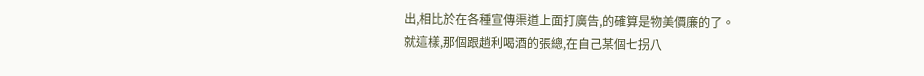出,相比於在各種宣傳渠道上面打廣告,的確算是物美價廉的了。
就這樣,那個跟趙利喝酒的張總,在自己某個七拐八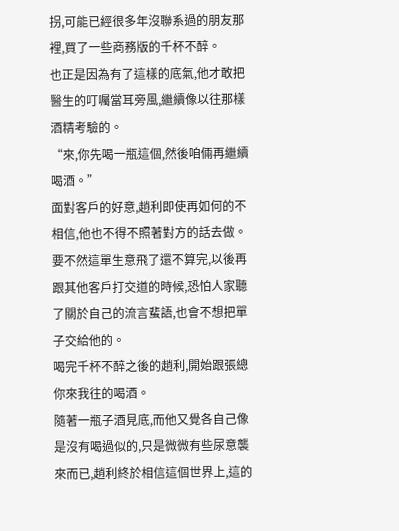拐,可能已經很多年沒聯系過的朋友那裡,買了一些商務版的千杯不醉。
也正是因為有了這樣的底氣,他才敢把醫生的叮囑當耳旁風,繼續像以往那樣酒精考驗的。
“來,你先喝一瓶這個,然後咱倆再繼續喝酒。”
面對客戶的好意,趙利即使再如何的不相信,他也不得不照著對方的話去做。
要不然這單生意飛了還不算完,以後再跟其他客戶打交道的時候,恐怕人家聽了關於自己的流言蜚語,也會不想把單子交給他的。
喝完千杯不醉之後的趙利,開始跟張總你來我往的喝酒。
隨著一瓶子酒見底,而他又覺各自己像是沒有喝過似的,只是微微有些尿意襲來而已,趙利終於相信這個世界上,這的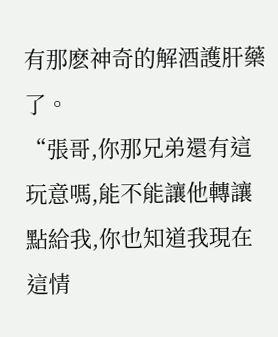有那麽神奇的解酒護肝藥了。
“張哥,你那兄弟還有這玩意嗎,能不能讓他轉讓點給我,你也知道我現在這情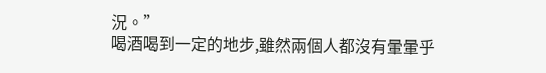況。”
喝酒喝到一定的地步,雖然兩個人都沒有暈暈乎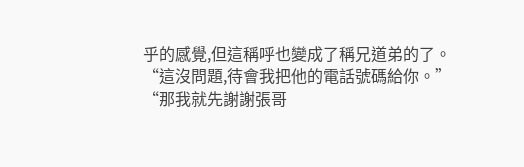乎的感覺,但這稱呼也變成了稱兄道弟的了。
“這沒問題,待會我把他的電話號碼給你。”
“那我就先謝謝張哥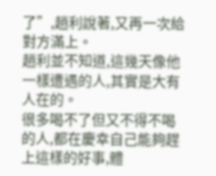了”,趙利說著,又再一次給對方滿上。
趙利並不知道,這幾天像他一樣遭遇的人,其實是大有人在的。
很多喝不了但又不得不喝的人,都在慶幸自己能夠趕上這樣的好事,體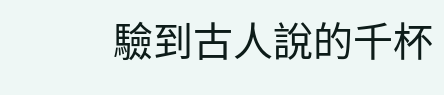驗到古人說的千杯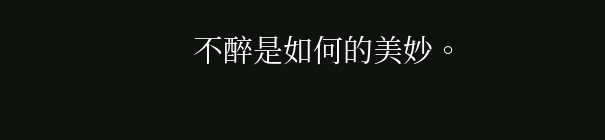不醉是如何的美妙。